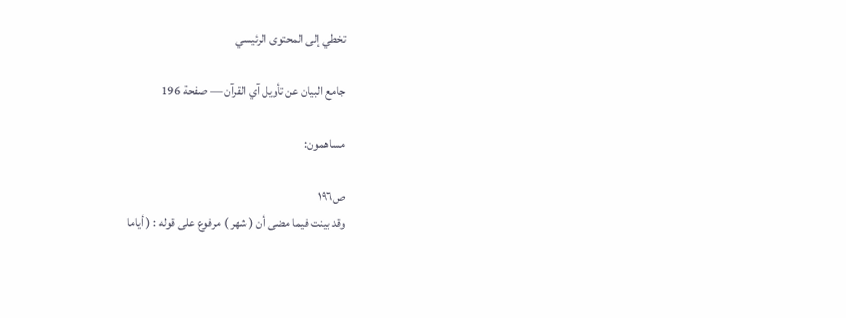تخطي إلى المحتوى الرئيسي

جامع البيان عن تأويل آي القرآن — صفحة 196

مساهمون:

ص١٩٦
وقد بينت فيما مضى أن ( شهر ) مرفوع على قوله : ( أياما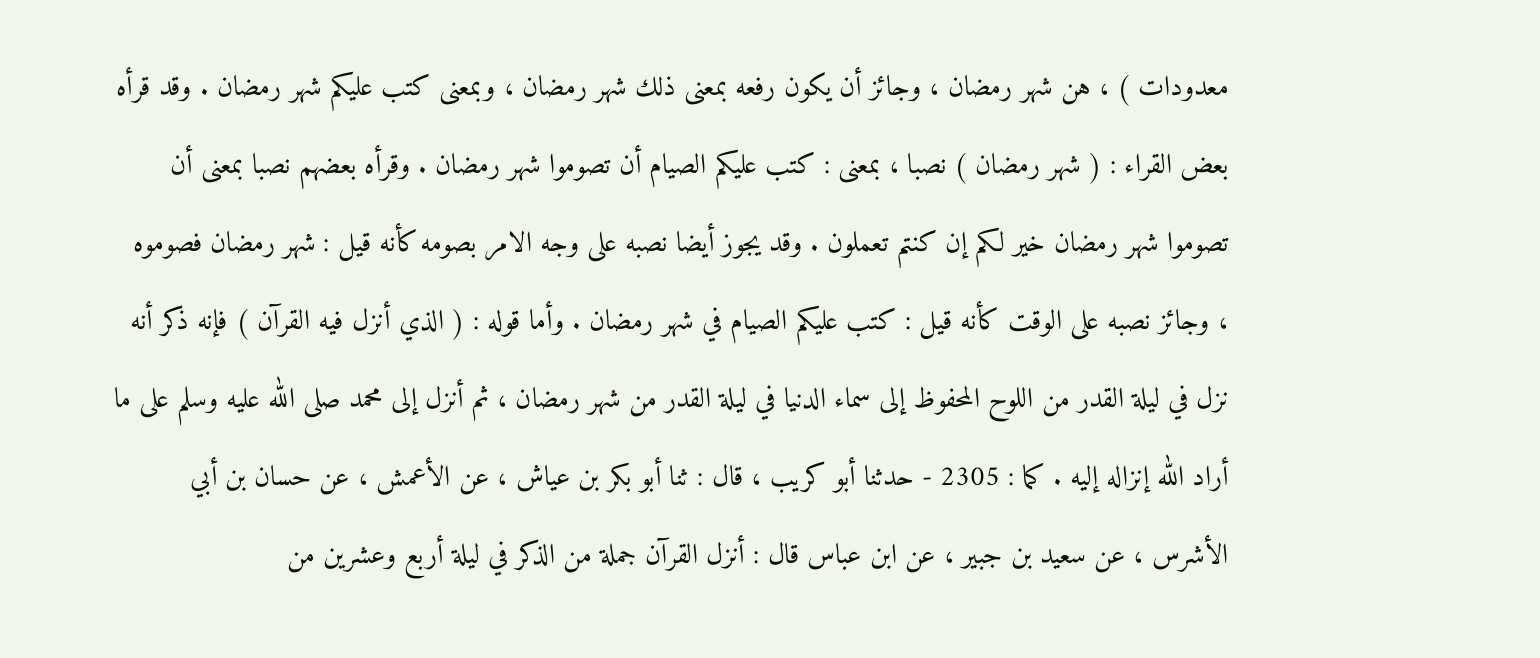معدودات ) ، هن شهر رمضان ، وجائز أن يكون رفعه بمعنى ذلك شهر رمضان ، وبمعنى كتب عليكم شهر رمضان . وقد قرأه بعض القراء : ( شهر رمضان ) نصبا ، بمعنى : كتب عليكم الصيام أن تصوموا شهر رمضان . وقرأه بعضهم نصبا بمعنى أن تصوموا شهر رمضان خير لكم إن كنتم تعملون . وقد يجوز أيضا نصبه على وجه الامر بصومه كأنه قيل : شهر رمضان فصوموه ، وجائز نصبه على الوقت كأنه قيل : كتب عليكم الصيام في شهر رمضان . وأما قوله : ( الذي أنزل فيه القرآن ) فإنه ذكر أنه نزل في ليلة القدر من اللوح المحفوظ إلى سماء الدنيا في ليلة القدر من شهر رمضان ، ثم أنزل إلى محمد صلى الله عليه وسلم على ما أراد الله إنزاله إليه . كما : 2305 - حدثنا أبو كريب ، قال : ثنا أبو بكر بن عياش ، عن الأعمش ، عن حسان بن أبي الأشرس ، عن سعيد بن جبير ، عن ابن عباس قال : أنزل القرآن جملة من الذكر في ليلة أربع وعشرين من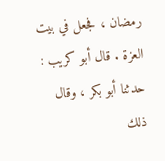رمضان ، فجعل في بيت العزة . قال أبو كريب : حدثنا أبو بكر ، وقال ذلك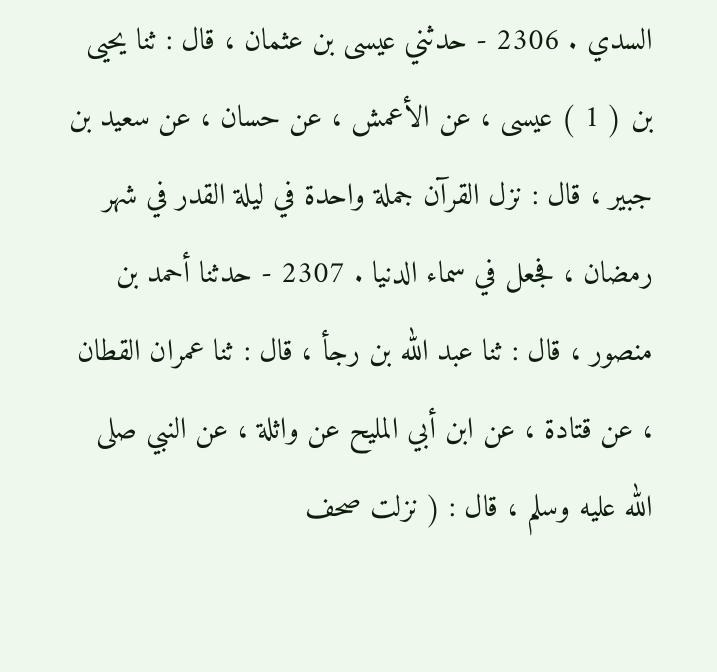السدي . 2306 - حدثني عيسى بن عثمان ، قال : ثنا يحيى بن ( 1 ) عيسى ، عن الأعمش ، عن حسان ، عن سعيد بن جبير ، قال : نزل القرآن جملة واحدة في ليلة القدر في شهر رمضان ، فجعل في سماء الدنيا . 2307 - حدثنا أحمد بن منصور ، قال : ثنا عبد الله بن رجأ ، قال : ثنا عمران القطان ، عن قتادة ، عن ابن أبي المليح عن واثلة ، عن النبي صلى الله عليه وسلم ، قال : ( نزلت صحف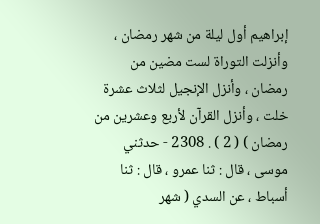إبراهيم أول ليلة من شهر رمضان ، وأنزلت التوراة لست مضين من رمضان ، وأنزل الإنجيل لثلاث عشرة خلت ، وأنزل القرآن لأربع وعشرين من رمضان ) ( 2 ) . 2308 - حدثني موسى ، قال : ثنا عمرو ، قال : ثنا أسباط ، عن السدي ( شهر